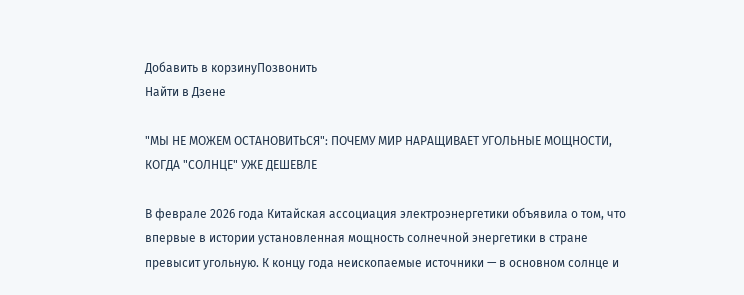Добавить в корзинуПозвонить
Найти в Дзене

"МЫ НЕ МОЖЕМ ОСТАНОВИТЬСЯ": ПОЧЕМУ МИР НАРАЩИВАЕТ УГОЛЬНЫЕ МОЩНОСТИ, КОГДА "СОЛНЦЕ" УЖЕ ДЕШЕВЛЕ

В феврале 2026 года Китайская ассоциация электроэнергетики объявила о том, что впервые в истории установленная мощность солнечной энергетики в стране превысит угольную. К концу года неископаемые источники — в основном солнце и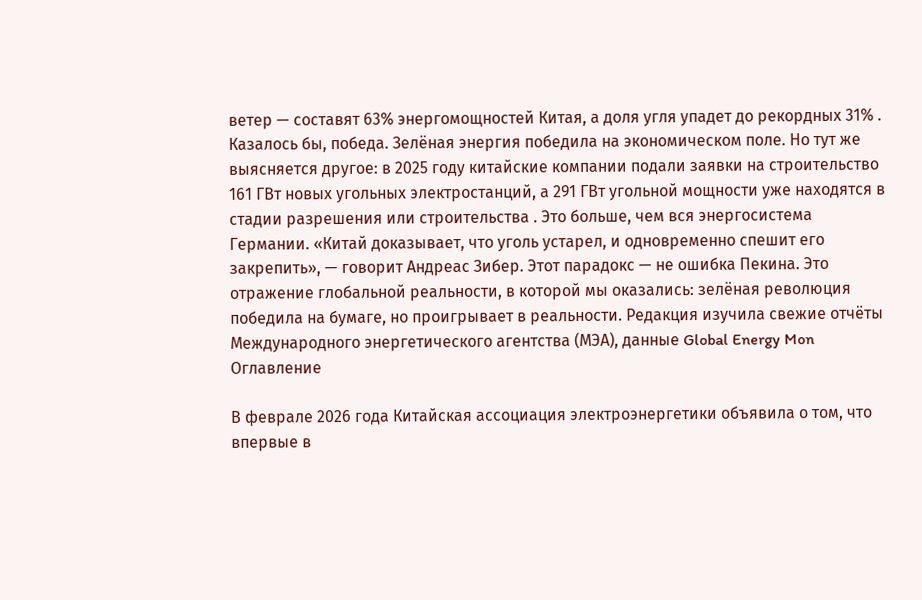ветер — составят 63% энергомощностей Китая, а доля угля упадет до рекордных 31% . Казалось бы, победа. Зелёная энергия победила на экономическом поле. Но тут же выясняется другое: в 2025 году китайские компании подали заявки на строительство 161 ГВт новых угольных электростанций, а 291 ГВт угольной мощности уже находятся в стадии разрешения или строительства . Это больше, чем вся энергосистема Германии. «Китай доказывает, что уголь устарел, и одновременно спешит его закрепить», — говорит Андреас Зибер. Этот парадокс — не ошибка Пекина. Это отражение глобальной реальности, в которой мы оказались: зелёная революция победила на бумаге, но проигрывает в реальности. Редакция изучила свежие отчёты Международного энергетического агентства (МЭА), данные Global Energy Mon
Оглавление

В феврале 2026 года Китайская ассоциация электроэнергетики объявила о том, что впервые в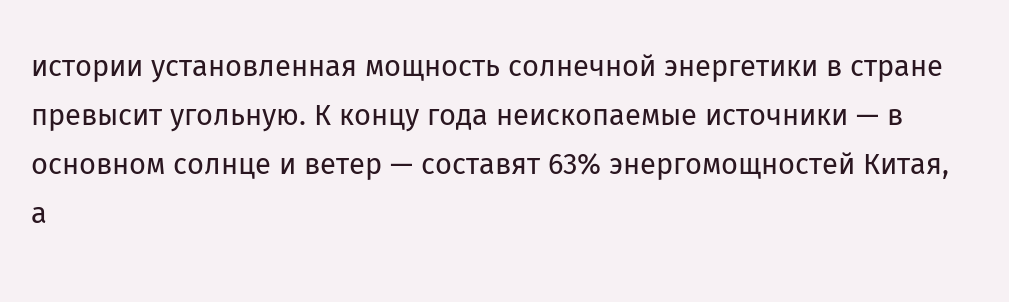истории установленная мощность солнечной энергетики в стране превысит угольную. К концу года неископаемые источники — в основном солнце и ветер — составят 63% энергомощностей Китая, а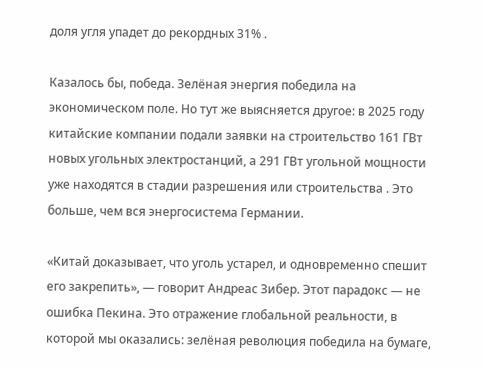доля угля упадет до рекордных 31% .

Казалось бы, победа. Зелёная энергия победила на экономическом поле. Но тут же выясняется другое: в 2025 году китайские компании подали заявки на строительство 161 ГВт новых угольных электростанций, а 291 ГВт угольной мощности уже находятся в стадии разрешения или строительства . Это больше, чем вся энергосистема Германии.

«Китай доказывает, что уголь устарел, и одновременно спешит его закрепить», — говорит Андреас Зибер. Этот парадокс — не ошибка Пекина. Это отражение глобальной реальности, в которой мы оказались: зелёная революция победила на бумаге,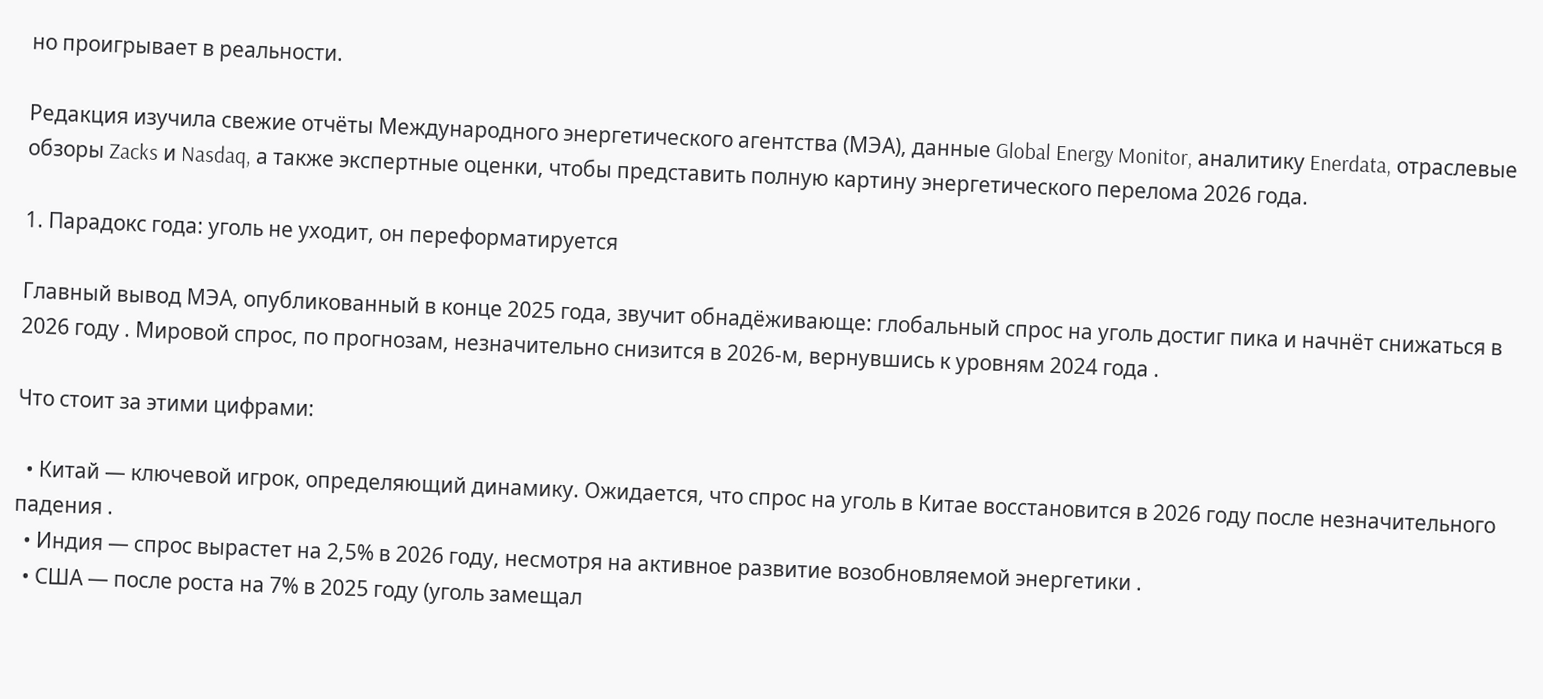но проигрывает в реальности.

Редакция изучила свежие отчёты Международного энергетического агентства (МЭА), данные Global Energy Monitor, аналитику Enerdata, отраслевые обзоры Zacks и Nasdaq, а также экспертные оценки, чтобы представить полную картину энергетического перелома 2026 года.

1. Парадокс года: уголь не уходит, он переформатируется

Главный вывод МЭА, опубликованный в конце 2025 года, звучит обнадёживающе: глобальный спрос на уголь достиг пика и начнёт снижаться в 2026 году . Мировой спрос, по прогнозам, незначительно снизится в 2026-м, вернувшись к уровням 2024 года .

Что стоит за этими цифрами:

  • Китай — ключевой игрок, определяющий динамику. Ожидается, что спрос на уголь в Китае восстановится в 2026 году после незначительного падения .
  • Индия — спрос вырастет на 2,5% в 2026 году, несмотря на активное развитие возобновляемой энергетики .
  • США — после роста на 7% в 2025 году (уголь замещал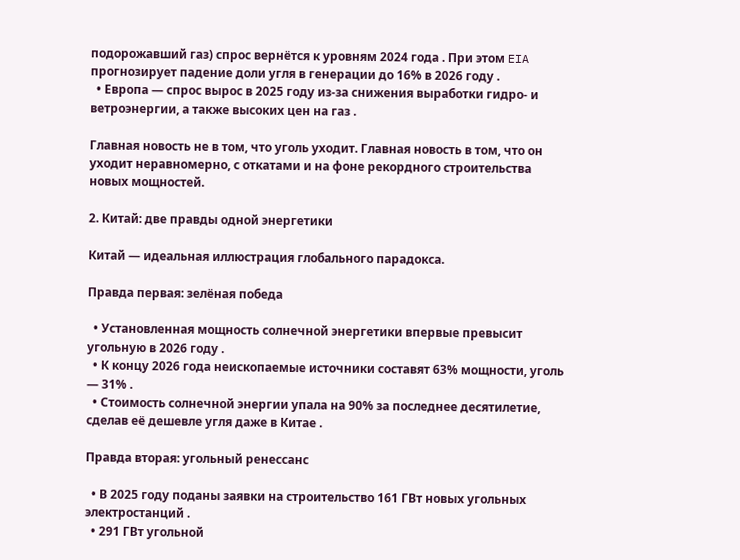подорожавший газ) спрос вернётся к уровням 2024 года . При этом EIA прогнозирует падение доли угля в генерации до 16% в 2026 году .
  • Европа — спрос вырос в 2025 году из-за снижения выработки гидро- и ветроэнергии, а также высоких цен на газ .

Главная новость не в том, что уголь уходит. Главная новость в том, что он уходит неравномерно, с откатами и на фоне рекордного строительства новых мощностей.

2. Китай: две правды одной энергетики

Китай — идеальная иллюстрация глобального парадокса.

Правда первая: зелёная победа

  • Установленная мощность солнечной энергетики впервые превысит угольную в 2026 году .
  • К концу 2026 года неископаемые источники составят 63% мощности, уголь — 31% .
  • Стоимость солнечной энергии упала на 90% за последнее десятилетие, сделав её дешевле угля даже в Китае .

Правда вторая: угольный ренессанс

  • В 2025 году поданы заявки на строительство 161 ГВт новых угольных электростанций .
  • 291 ГВт угольной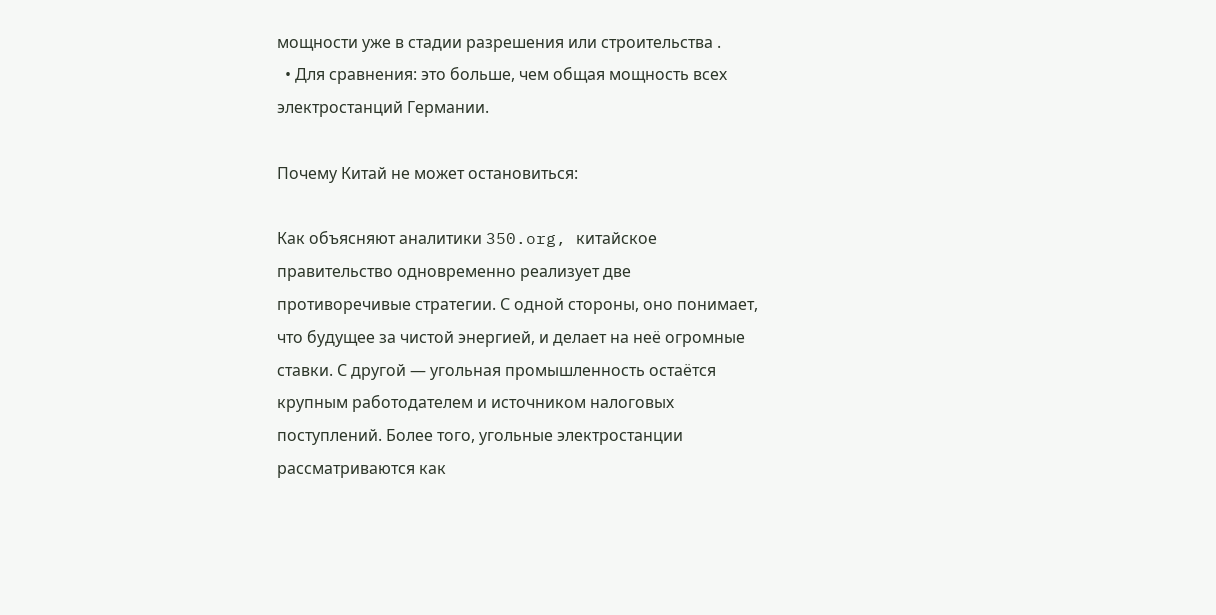мощности уже в стадии разрешения или строительства .
  • Для сравнения: это больше, чем общая мощность всех электростанций Германии.

Почему Китай не может остановиться:

Как объясняют аналитики 350.org, китайское правительство одновременно реализует две противоречивые стратегии. С одной стороны, оно понимает, что будущее за чистой энергией, и делает на неё огромные ставки. С другой — угольная промышленность остаётся крупным работодателем и источником налоговых поступлений. Более того, угольные электростанции рассматриваются как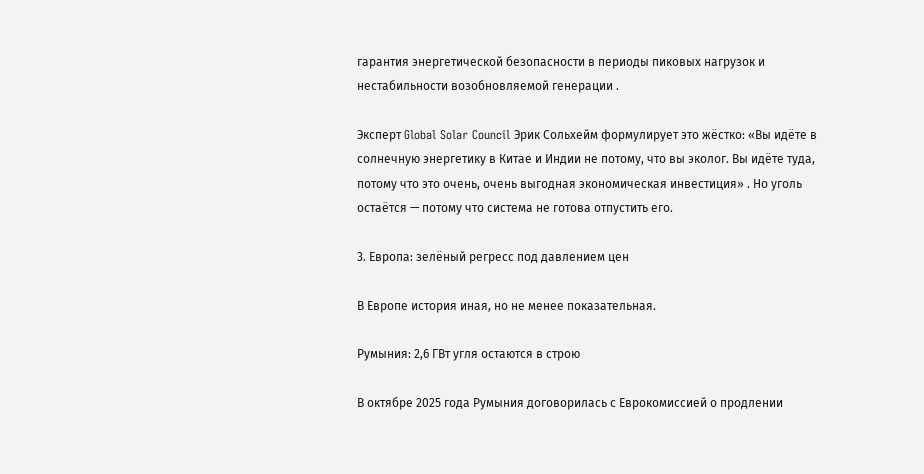гарантия энергетической безопасности в периоды пиковых нагрузок и нестабильности возобновляемой генерации .

Эксперт Global Solar Council Эрик Сольхейм формулирует это жёстко: «Вы идёте в солнечную энергетику в Китае и Индии не потому, что вы эколог. Вы идёте туда, потому что это очень, очень выгодная экономическая инвестиция» . Но уголь остаётся — потому что система не готова отпустить его.

3. Европа: зелёный регресс под давлением цен

В Европе история иная, но не менее показательная.

Румыния: 2,6 ГВт угля остаются в строю

В октябре 2025 года Румыния договорилась с Еврокомиссией о продлении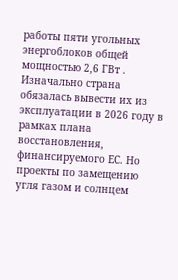работы пяти угольных энергоблоков общей мощностью 2,6 ГВт . Изначально страна обязалась вывести их из эксплуатации в 2026 году в рамках плана восстановления, финансируемого ЕС. Но проекты по замещению угля газом и солнцем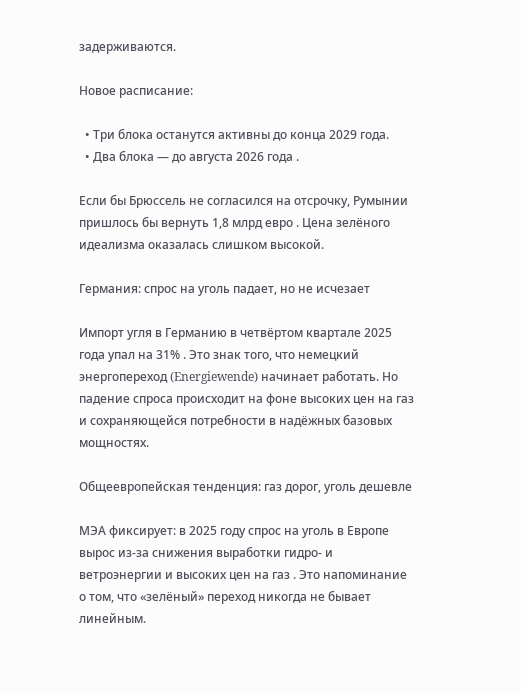задерживаются.

Новое расписание:

  • Три блока останутся активны до конца 2029 года.
  • Два блока — до августа 2026 года .

Если бы Брюссель не согласился на отсрочку, Румынии пришлось бы вернуть 1,8 млрд евро . Цена зелёного идеализма оказалась слишком высокой.

Германия: спрос на уголь падает, но не исчезает

Импорт угля в Германию в четвёртом квартале 2025 года упал на 31% . Это знак того, что немецкий энергопереход (Energiewende) начинает работать. Но падение спроса происходит на фоне высоких цен на газ и сохраняющейся потребности в надёжных базовых мощностях.

Общеевропейская тенденция: газ дорог, уголь дешевле

МЭА фиксирует: в 2025 году спрос на уголь в Европе вырос из-за снижения выработки гидро- и ветроэнергии и высоких цен на газ . Это напоминание о том, что «зелёный» переход никогда не бывает линейным.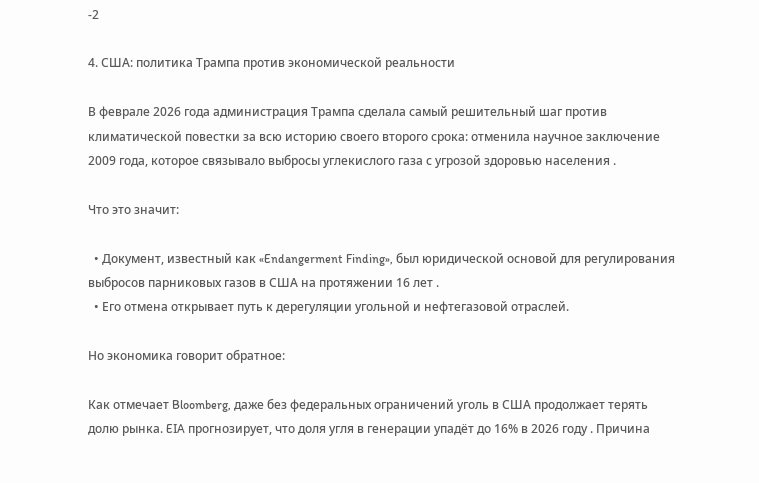-2

4. США: политика Трампа против экономической реальности

В феврале 2026 года администрация Трампа сделала самый решительный шаг против климатической повестки за всю историю своего второго срока: отменила научное заключение 2009 года, которое связывало выбросы углекислого газа с угрозой здоровью населения .

Что это значит:

  • Документ, известный как «Endangerment Finding», был юридической основой для регулирования выбросов парниковых газов в США на протяжении 16 лет .
  • Его отмена открывает путь к дерегуляции угольной и нефтегазовой отраслей.

Но экономика говорит обратное:

Как отмечает Bloomberg, даже без федеральных ограничений уголь в США продолжает терять долю рынка. EIA прогнозирует, что доля угля в генерации упадёт до 16% в 2026 году . Причина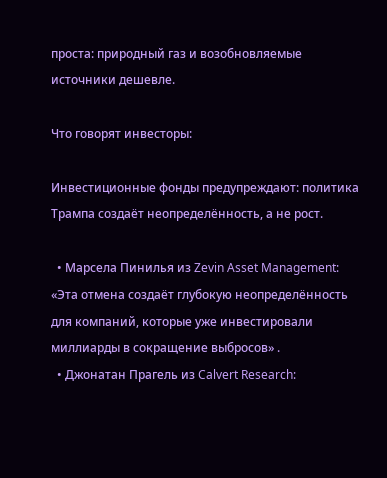проста: природный газ и возобновляемые источники дешевле.

Что говорят инвесторы:

Инвестиционные фонды предупреждают: политика Трампа создаёт неопределённость, а не рост.

  • Марсела Пинилья из Zevin Asset Management: «Эта отмена создаёт глубокую неопределённость для компаний, которые уже инвестировали миллиарды в сокращение выбросов» .
  • Джонатан Прагель из Calvert Research: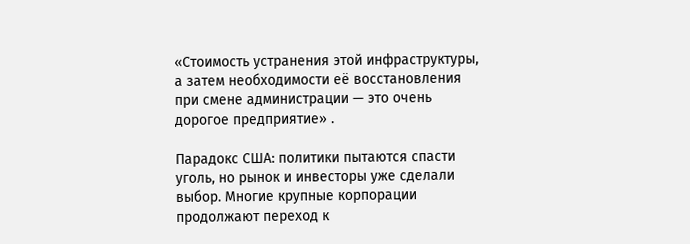«Стоимость устранения этой инфраструктуры, а затем необходимости её восстановления при смене администрации — это очень дорогое предприятие» .

Парадокс США: политики пытаются спасти уголь, но рынок и инвесторы уже сделали выбор. Многие крупные корпорации продолжают переход к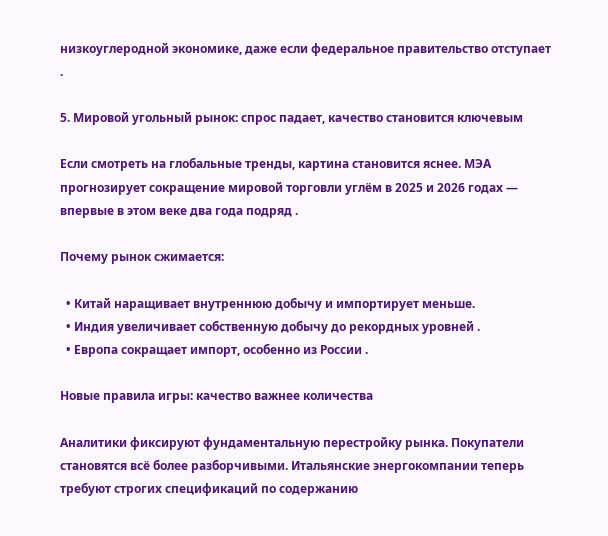низкоуглеродной экономике, даже если федеральное правительство отступает .

5. Мировой угольный рынок: спрос падает, качество становится ключевым

Если смотреть на глобальные тренды, картина становится яснее. МЭА прогнозирует сокращение мировой торговли углём в 2025 и 2026 годах — впервые в этом веке два года подряд .

Почему рынок сжимается:

  • Китай наращивает внутреннюю добычу и импортирует меньше.
  • Индия увеличивает собственную добычу до рекордных уровней .
  • Европа сокращает импорт, особенно из России .

Новые правила игры: качество важнее количества

Аналитики фиксируют фундаментальную перестройку рынка. Покупатели становятся всё более разборчивыми. Итальянские энергокомпании теперь требуют строгих спецификаций по содержанию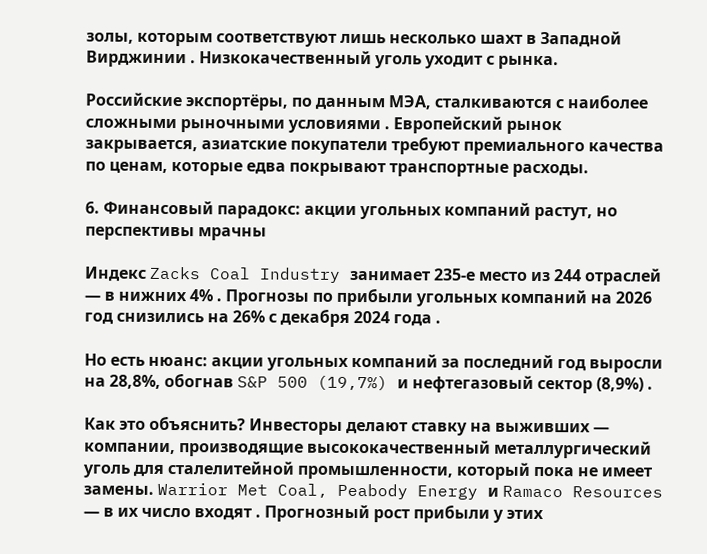золы, которым соответствуют лишь несколько шахт в Западной Вирджинии . Низкокачественный уголь уходит с рынка.

Российские экспортёры, по данным МЭА, сталкиваются с наиболее сложными рыночными условиями . Европейский рынок закрывается, азиатские покупатели требуют премиального качества по ценам, которые едва покрывают транспортные расходы.

6. Финансовый парадокс: акции угольных компаний растут, но перспективы мрачны

Индекс Zacks Coal Industry занимает 235-е место из 244 отраслей — в нижних 4% . Прогнозы по прибыли угольных компаний на 2026 год снизились на 26% с декабря 2024 года .

Но есть нюанс: акции угольных компаний за последний год выросли на 28,8%, обогнав S&P 500 (19,7%) и нефтегазовый сектор (8,9%) .

Как это объяснить? Инвесторы делают ставку на выживших — компании, производящие высококачественный металлургический уголь для сталелитейной промышленности, который пока не имеет замены. Warrior Met Coal, Peabody Energy и Ramaco Resources — в их число входят . Прогнозный рост прибыли у этих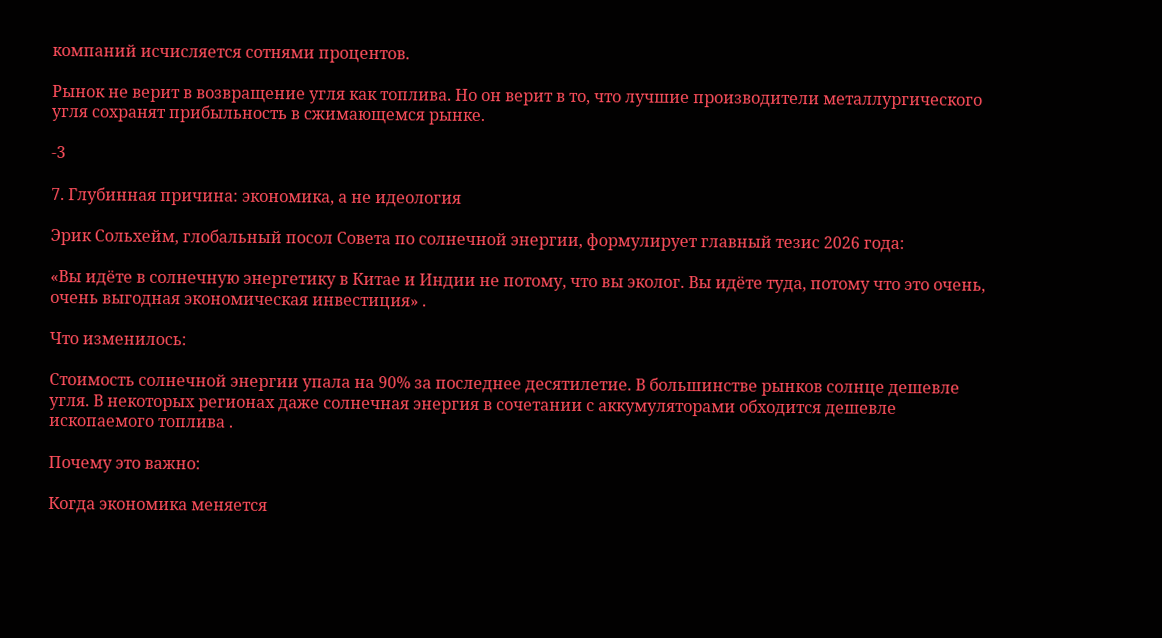компаний исчисляется сотнями процентов.

Рынок не верит в возвращение угля как топлива. Но он верит в то, что лучшие производители металлургического угля сохранят прибыльность в сжимающемся рынке.

-3

7. Глубинная причина: экономика, а не идеология

Эрик Сольхейм, глобальный посол Совета по солнечной энергии, формулирует главный тезис 2026 года:

«Вы идёте в солнечную энергетику в Китае и Индии не потому, что вы эколог. Вы идёте туда, потому что это очень, очень выгодная экономическая инвестиция» .

Что изменилось:

Стоимость солнечной энергии упала на 90% за последнее десятилетие. В большинстве рынков солнце дешевле угля. В некоторых регионах даже солнечная энергия в сочетании с аккумуляторами обходится дешевле ископаемого топлива .

Почему это важно:

Когда экономика меняется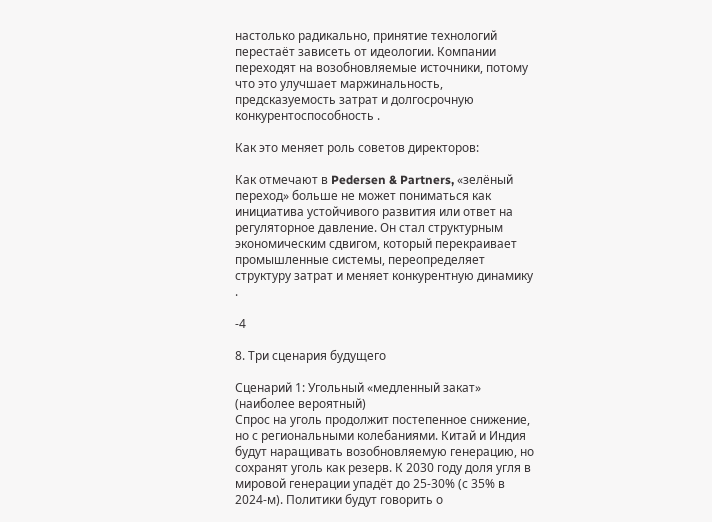настолько радикально, принятие технологий перестаёт зависеть от идеологии. Компании переходят на возобновляемые источники, потому что это улучшает маржинальность, предсказуемость затрат и долгосрочную конкурентоспособность .

Как это меняет роль советов директоров:

Как отмечают в Pedersen & Partners, «зелёный переход» больше не может пониматься как инициатива устойчивого развития или ответ на регуляторное давление. Он стал структурным экономическим сдвигом, который перекраивает промышленные системы, переопределяет структуру затрат и меняет конкурентную динамику .

-4

8. Три сценария будущего

Сценарий 1: Угольный «медленный закат» (наиболее вероятный)
Спрос на уголь продолжит постепенное снижение, но с региональными колебаниями. Китай и Индия будут наращивать возобновляемую генерацию, но сохранят уголь как резерв. К 2030 году доля угля в мировой генерации упадёт до 25-30% (с 35% в 2024-м). Политики будут говорить о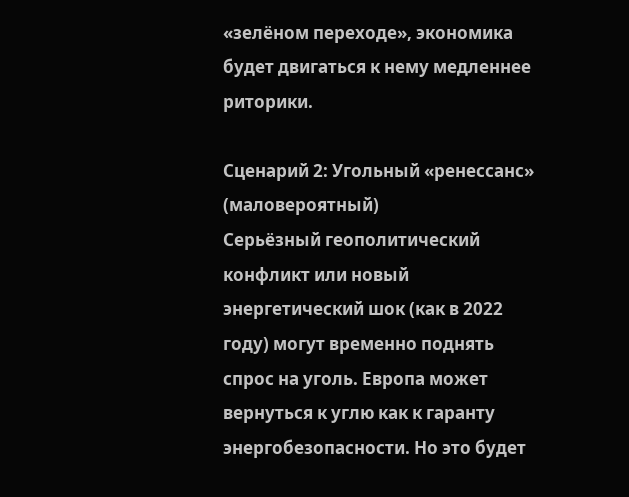«зелёном переходе», экономика будет двигаться к нему медленнее риторики.

Сценарий 2: Угольный «ренессанс» (маловероятный)
Серьёзный геополитический конфликт или новый энергетический шок (как в 2022 году) могут временно поднять спрос на уголь. Европа может вернуться к углю как к гаранту энергобезопасности. Но это будет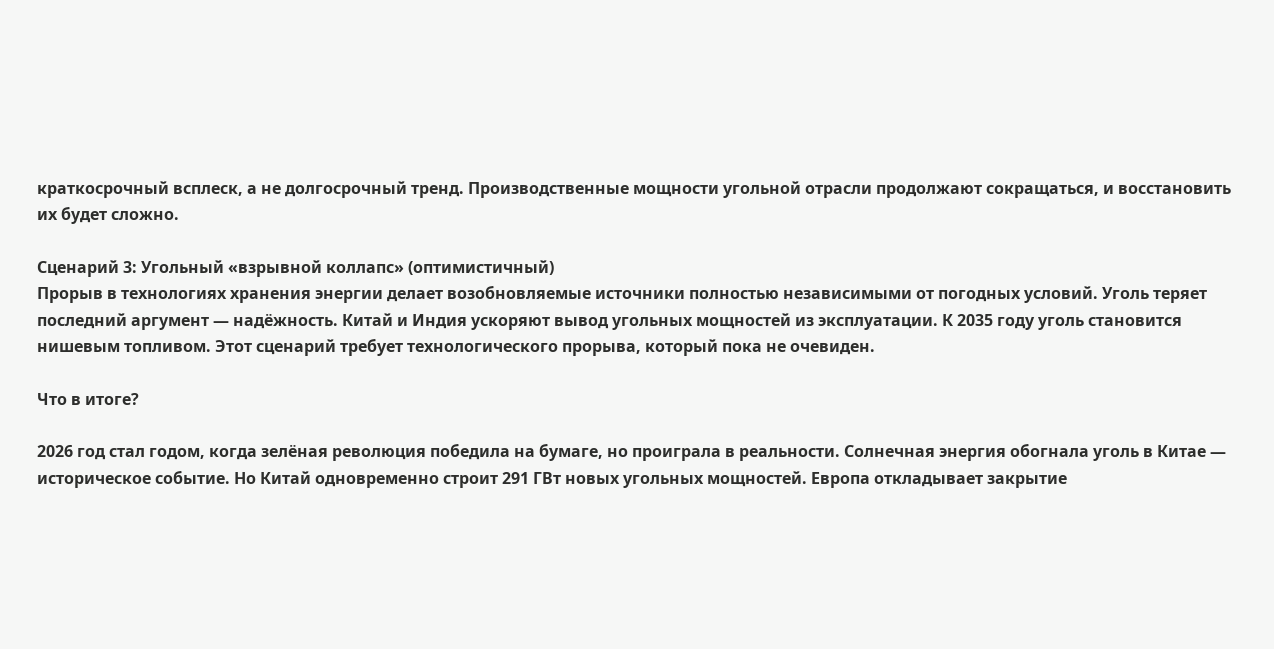краткосрочный всплеск, а не долгосрочный тренд. Производственные мощности угольной отрасли продолжают сокращаться, и восстановить их будет сложно.

Сценарий 3: Угольный «взрывной коллапс» (оптимистичный)
Прорыв в технологиях хранения энергии делает возобновляемые источники полностью независимыми от погодных условий. Уголь теряет последний аргумент — надёжность. Китай и Индия ускоряют вывод угольных мощностей из эксплуатации. К 2035 году уголь становится нишевым топливом. Этот сценарий требует технологического прорыва, который пока не очевиден.

Что в итоге?

2026 год стал годом, когда зелёная революция победила на бумаге, но проиграла в реальности. Солнечная энергия обогнала уголь в Китае — историческое событие. Но Китай одновременно строит 291 ГВт новых угольных мощностей. Европа откладывает закрытие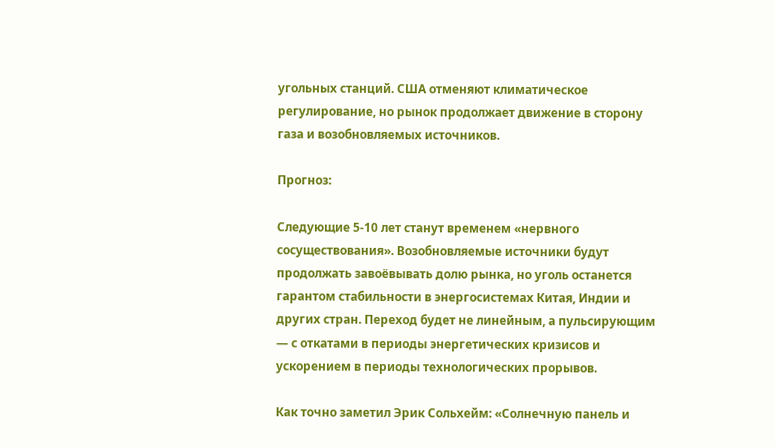угольных станций. США отменяют климатическое регулирование, но рынок продолжает движение в сторону газа и возобновляемых источников.

Прогноз:

Следующие 5-10 лет станут временем «нервного сосуществования». Возобновляемые источники будут продолжать завоёвывать долю рынка, но уголь останется гарантом стабильности в энергосистемах Китая, Индии и других стран. Переход будет не линейным, а пульсирующим — с откатами в периоды энергетических кризисов и ускорением в периоды технологических прорывов.

Как точно заметил Эрик Сольхейм: «Солнечную панель и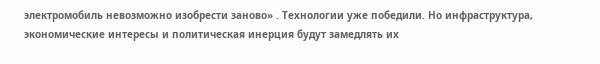электромобиль невозможно изобрести заново» . Технологии уже победили. Но инфраструктура, экономические интересы и политическая инерция будут замедлять их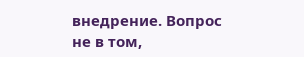внедрение. Вопрос не в том,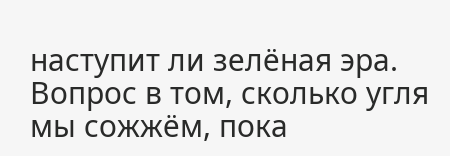наступит ли зелёная эра. Вопрос в том, сколько угля мы сожжём, пока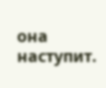она наступит.